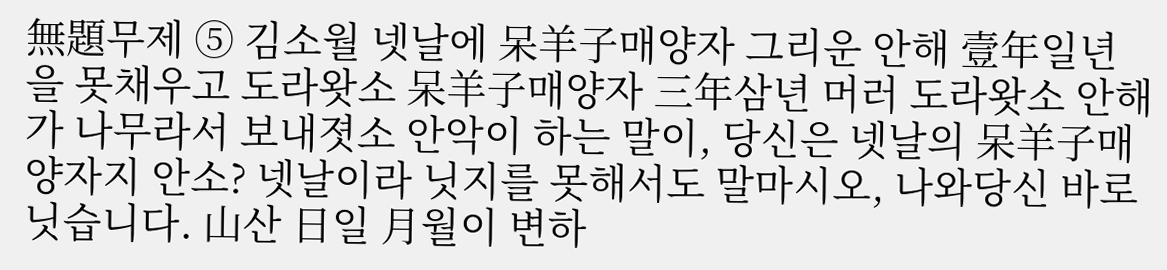無題무제 ➄ 김소월 넷날에 呆羊子매양자 그리운 안해 壹年일년을 못채우고 도라왓소 呆羊子매양자 三年삼년 머러 도라왓소 안해가 나무라서 보내졋소 안악이 하는 말이, 당신은 넷날의 呆羊子매양자지 안소? 넷날이라 닛지를 못해서도 말마시오, 나와당신 바로 닛습니다. 山산 日일 月월이 변하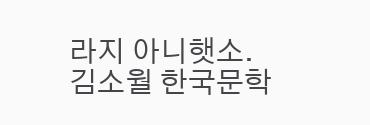라지 아니햇소. 김소월 한국문학